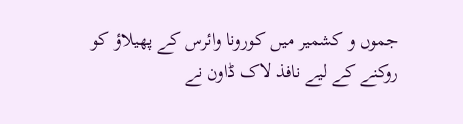جموں و کشمیر میں کورونا وائرس کے پھیلاؤ کو روکنے کے لیے نافذ لاک ڈاون نے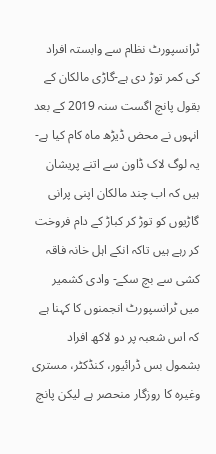ٹرانسپورٹ نظام سے وابستہ افراد کی کمر توڑ دی ہے-گاڑی مالکان کے بقول پانچ اگست سنہ 2019 کے بعد انہوں نے محض ڈیڑھ ماہ کام کیا ہے-
یہ لوگ لاک ڈاون سے اتنے پریشان ہیں کہ اب چند مالکان اپنی پرانی گاڑیوں کو توڑ کر کباڑ کے دام فروخت کر رہے ہیں تاکہ انکے اہل خانہ فاقہ کشی سے بچ سکے- وادی کشمیر میں ٹرانسپورٹ انجمنوں کا کہنا ہے کہ اس شعبہ پر دو لاکھ افراد بشمول بس ڈرائیور، کنڈکٹر، مستری وغیرہ کا روزگار منحصر ہے لیکن پانچ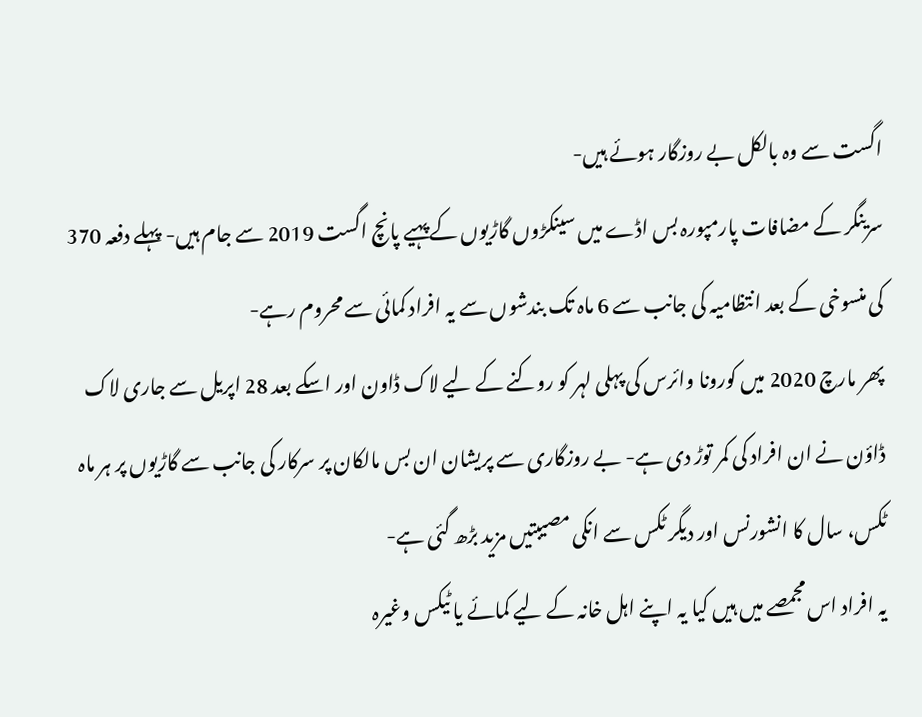اگست سے وہ بالکل بے روزگار ہوئے ہیں-
سرینگر کے مضافات پارمپورہ بس اڈے میں سینکڑوں گاڑیوں کے پہیے پانچ اگست 2019 سے جام ہیں- پہلے دفعہ 370 کی منسوخی کے بعد انتظامیہ کی جانب سے 6 ماہ تک بندشوں سے یہ افراد کمائی سے محروم رہے-
پھر مارچ 2020 میں کورونا وائرس کی پہلی لہر کو روکنے کے لیے لاک ڈاون اور اسکے بعد 28 اپریل سے جاری لاک ڈاؤن نے ان افراد کی کمر توڑ دی ہے- بے روزگاری سے پریشان ان بس مالکان پر سرکار کی جانب سے گاڑیوں پر ہر ماہ ٹکس، سال کا انشورنس اور دیگر ٹکس سے انکی مصیبتیں مزید بڑھ گئی ہے-
یہ افراد اس مجمصے میں ہیں کیا یہ اپنے اہل خانہ کے لیے کمائے یا ٹیکس وغیرہ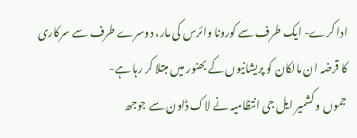ادا کرے- ایک طرف سے کورونا وائرس کی مار، دوسرے طرف سے سرکاری کا قرضہ ان مالکان کو پریشانیوں کے بھنور میں مبتلا کر رہا ہے-
جموں و کشمیر ایل جی انتظامیہ نے لاک ڈاون سے جوجھ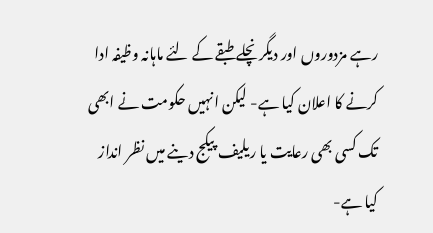رہے مزدوروں اور دیگر نچلے طبقے کے لئے ماہانہ وظیفہ ادا کرنے کا اعلان کیا ہے- لیکن انہیں حکومت نے ابھی تک کسی بھی رعایت یا ریلیف پیکج دینے میں نظر انداز کیا ہے-